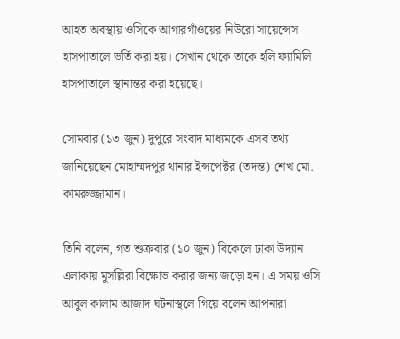আহত অবস্থায় ওসিকে আগারগাঁওয়ের নিউরো সায়েন্সেস হাসপাতালে ভর্তি করা হয়। সেখান থেকে তাকে হলি ফ্যামিলি হাসপাতালে স্থানান্তর করা হয়েছে।

সোমবার (১৩ জুন) দুপুরে সংবাদ মাধ্যমকে এসব তথ্য জানিয়েছেন মোহাম্মদপুর থানার ইন্সপেক্টর (তদন্ত) শেখ মো. কামরুজ্জামান।

তিনি বলেন, গত শুক্রবার (১০ জুন) বিকেলে ঢাকা উদ্যান এলাকায় মুসল্লিরা বিক্ষোভ করার জন্য জড়ো হন। এ সময় ওসি আবুল কালাম আজাদ ঘটনাস্থলে গিয়ে বলেন আপনারা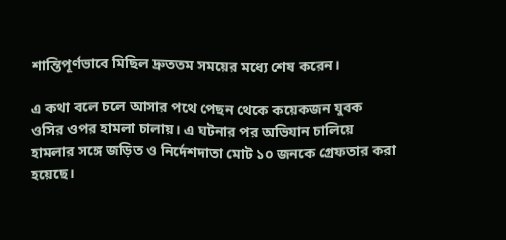শান্তিপূর্ণভাবে মিছিল দ্রুততম সময়ের মধ্যে শেষ করেন।

এ কথা বলে চলে আসার পথে পেছন থেকে কয়েকজন যুবক ওসির ওপর হামলা চালায়। এ ঘটনার পর অভিযান চালিয়ে হামলার সঙ্গে জড়িত ও নির্দেশদাতা মোট ১০ জনকে গ্রেফতার করা হয়েছে।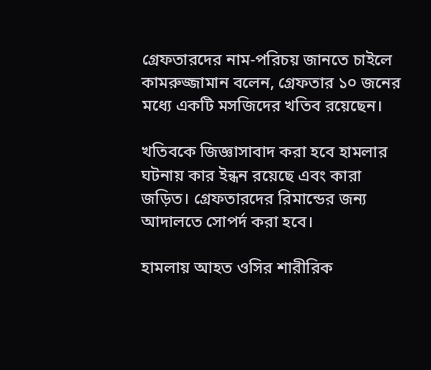গ্রেফতারদের নাম-পরিচয় জানতে চাইলে কামরুজ্জামান বলেন, গ্রেফতার ১০ জনের মধ্যে একটি মসজিদের খতিব রয়েছেন।

খতিবকে জিজ্ঞাসাবাদ করা হবে হামলার ঘটনায় কার ইন্ধন রয়েছে এবং কারা জড়িত। গ্রেফতারদের রিমান্ডের জন্য আদালতে সোপর্দ করা হবে।

হামলায় আহত ওসির শারীরিক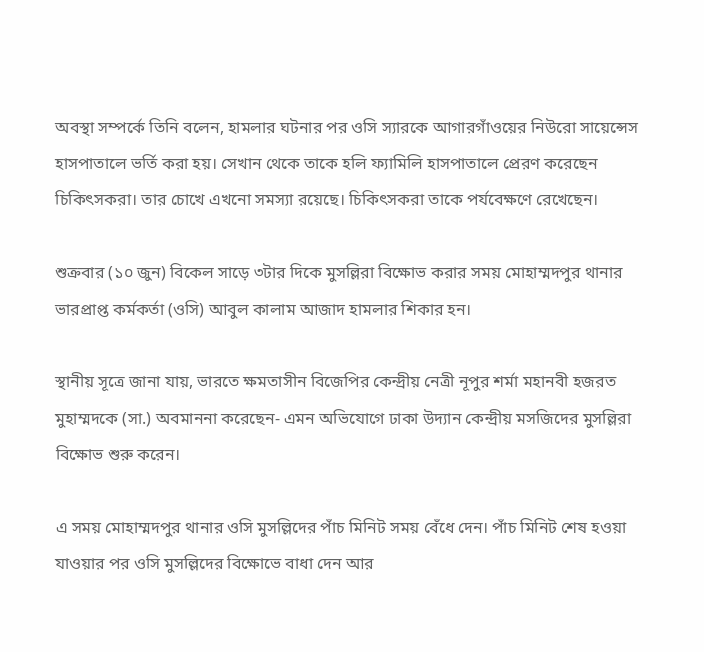অবস্থা সম্পর্কে তিনি বলেন, হামলার ঘটনার পর ওসি স্যারকে আগারগাঁওয়ের নিউরো সায়েন্সেস হাসপাতালে ভর্তি করা হয়। সেখান থেকে তাকে হলি ফ্যামিলি হাসপাতালে প্রেরণ করেছেন চিকিৎসকরা। তার চোখে এখনো সমস্যা রয়েছে। চিকিৎসকরা তাকে পর্যবেক্ষণে রেখেছেন।

শুক্রবার (১০ জুন) বিকেল সাড়ে ৩টার দিকে মুসল্লিরা বিক্ষোভ করার সময় মোহাম্মদপুর থানার ভারপ্রাপ্ত কর্মকর্তা (ওসি) আবুল কালাম আজাদ হামলার শিকার হন।

স্থানীয় সূত্রে জানা যায়, ভারতে ক্ষমতাসীন বিজেপির কেন্দ্রীয় নেত্রী নূপুর শর্মা মহানবী হজরত মুহাম্মদকে (সা.) অবমাননা করেছেন- এমন অভিযোগে ঢাকা উদ্যান কেন্দ্রীয় মসজিদের মুসল্লিরা বিক্ষোভ শুরু করেন।

এ সময় মোহাম্মদপুর থানার ওসি মুসল্লিদের পাঁচ মিনিট সময় বেঁধে দেন। পাঁচ মিনিট শেষ হওয়া যাওয়ার পর ওসি মুসল্লিদের বিক্ষোভে বাধা দেন আর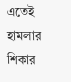এতেই হামলার শিকার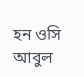হন ওসি আবুল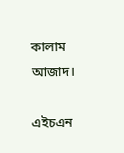কালাম আজাদ।

এইচএন